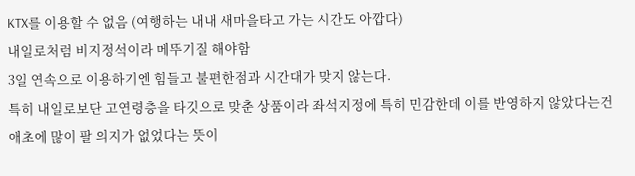KTX를 이용할 수 없음 (여행하는 내내 새마을타고 가는 시간도 아깝다)
내일로처럼 비지정석이라 메뚜기질 해야함
3일 연속으로 이용하기엔 힘들고 불편한점과 시간대가 맞지 않는다.
특히 내일로보단 고연령층을 타깃으로 맞춘 상품이라 좌석지정에 특히 민감한데 이를 반영하지 않았다는건 애초에 많이 팔 의지가 없었다는 뜻이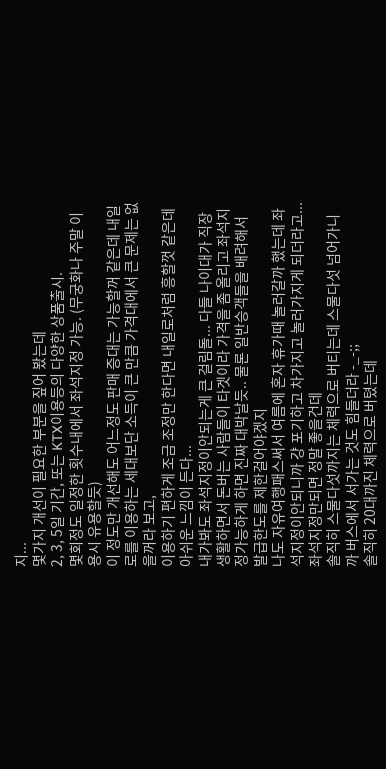지...
몇가지 개선이 필요한 부분을 짚어 봤는데
2, 3, 5일 기간, 또는 KTX이용등의 다양한 상품출시.
몇회정도 일정한 횟수내에서 좌석지정 가능. (무궁화나 주말 이용시 유용할듯)
이 정도만 개선해도 어느정도 판매 증대는 가능할꺼 같은데 내일로를 이용하는 세대보단 소득이 큰 만큼 가격대에서 큰 문제는 없을꺼라 보고,
이용하기 편하게 조금 조정만 한다면 내일로처럼 흥할껏 같은데 아쉬운 느낌이 든다...
내가봐도 좌석지정이안되는게 큰 걸림돌... 다들 나이대가 직장생활하면서 돈버는 사람들이 타겟이라 가격을 좀 올리고 좌석지정가능하게 하면 진짜 대박날듯.. 물론 일반승객들을 배려해서 발급한도를 제한걸어야겠지
나도 자유여행패스써서 여름에 혼자 휴가때 놀러갈까 했는데 좌석지정이안되니까 걍 포기하고 차가지고 놀러가지게 되더라고... 좌석지정만되면 정말 좋을건데
솔직히 스물다섯까지는 체력으로 버티는데 스물다섯 넘어가니까 버스에서 서가는 것도 힘들더라 -_-;;
솔직히 20대까진 체력으로 버텼는데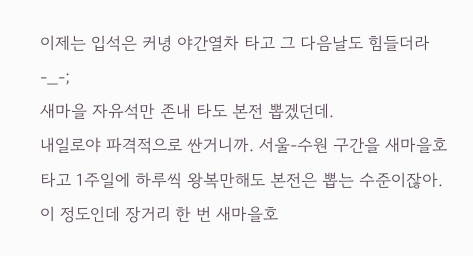이제는 입석은 커녕 야간열차 타고 그 다음날도 힘들더라 -_-;
새마을 자유석만 존내 타도 본전 뽑겠던데.
내일로야 파격적으로 싼거니까. 서울-수원 구간을 새마을호타고 1주일에 하루씩 왕복만해도 본전은 뽑는 수준이잖아. 이 정도인데 장거리 한 번 새마을호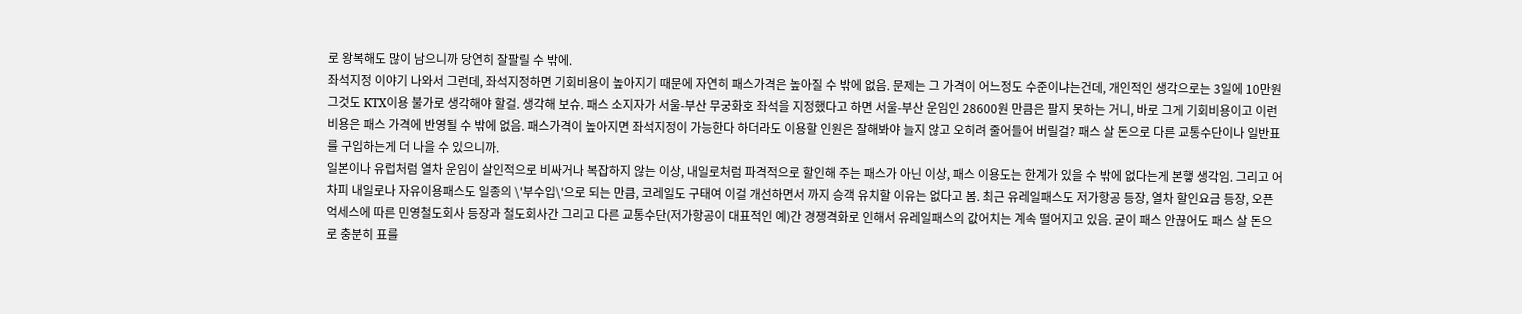로 왕복해도 많이 남으니까 당연히 잘팔릴 수 밖에.
좌석지정 이야기 나와서 그런데, 좌석지정하면 기회비용이 높아지기 때문에 자연히 패스가격은 높아질 수 밖에 없음. 문제는 그 가격이 어느정도 수준이냐는건데, 개인적인 생각으로는 3일에 10만원 그것도 KTX이용 불가로 생각해야 할걸. 생각해 보슈. 패스 소지자가 서울-부산 무궁화호 좌석을 지정했다고 하면 서울-부산 운임인 28600원 만큼은 팔지 못하는 거니, 바로 그게 기회비용이고 이런 비용은 패스 가격에 반영될 수 밖에 없음. 패스가격이 높아지면 좌석지정이 가능한다 하더라도 이용할 인원은 잘해봐야 늘지 않고 오히려 줄어들어 버릴걸? 패스 살 돈으로 다른 교통수단이나 일반표를 구입하는게 더 나을 수 있으니까.
일본이나 유럽처럼 열차 운임이 살인적으로 비싸거나 복잡하지 않는 이상, 내일로처럼 파격적으로 할인해 주는 패스가 아닌 이상, 패스 이용도는 한계가 있을 수 밖에 없다는게 본햏 생각임. 그리고 어차피 내일로나 자유이용패스도 일종의 \'부수입\'으로 되는 만큼, 코레일도 구태여 이걸 개선하면서 까지 승객 유치할 이유는 없다고 봄. 최근 유레일패스도 저가항공 등장, 열차 할인요금 등장, 오픈억세스에 따른 민영철도회사 등장과 철도회사간 그리고 다른 교통수단(저가항공이 대표적인 예)간 경쟁격화로 인해서 유레일패스의 값어치는 계속 떨어지고 있음. 굳이 패스 안끊어도 패스 살 돈으로 충분히 표를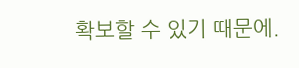확보할 수 있기 때문에.